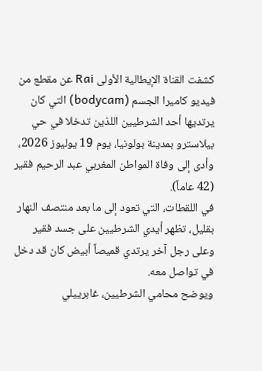كشفت القناة الإيطالية الأولى Rai عن مقطع من فيديو كاميرا الجسم (bodycam) التي كان يرتديها أحد الشرطيين اللذين تدخلا في حي بيلاسترو بمدينة بولونيا، يوم 19 يوليوز 2026، وأدى إلى وفاة المواطن المغربي عبد الرحيم فقير (42 عاماً).
في اللقطات، التي تعود إلى ما بعد منتصف النهار بقليل، تظهر أيدي الشرطيين على جسد فقير وعلى رجل آخر يرتدي قميصاً أبيض كان قد دخل في تواصل معه.
ويوضح محامي الشرطيين، غابرييلي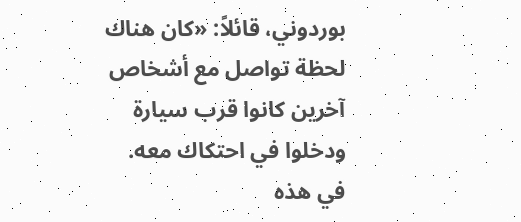بوردوني، قائلاً: «كان هناك لحظة تواصل مع أشخاص آخرين كانوا قرب سيارة ودخلوا في احتكاك معه. في هذه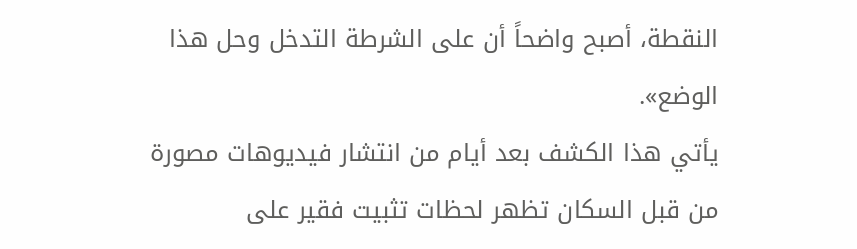النقطة، أصبح واضحاً أن على الشرطة التدخل وحل هذا الوضع».
يأتي هذا الكشف بعد أيام من انتشار فيديوهات مصورة من قبل السكان تظهر لحظات تثبيت فقير على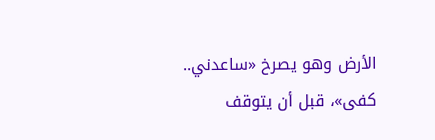الأرض وهو يصرخ «ساعدني.. كفى»، قبل أن يتوقف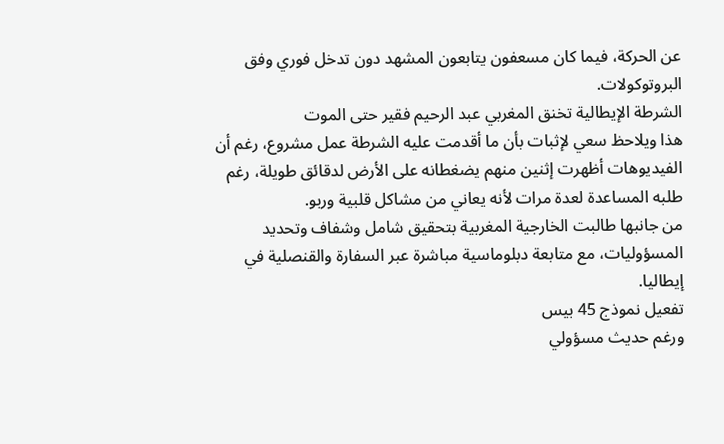عن الحركة، فيما كان مسعفون يتابعون المشهد دون تدخل فوري وفق البروتوكولات.
الشرطة الإيطالية تخنق المغربي عبد الرحيم فقير حتى الموت
هذا ويلاحظ سعي لإثبات بأن ما أقدمت عليه الشرطة عمل مشروع، رغم أن الفيديوهات أظهرت إثنين منهم يضغطانه على الأرض لدقائق طويلة، رغم طلبه المساعدة لعدة مرات لأنه يعاني من مشاكل قلبية وربو.
من جانبها طالبت الخارجية المغربية بتحقيق شامل وشفاف وتحديد المسؤوليات، مع متابعة دبلوماسية مباشرة عبر السفارة والقنصلية في إيطاليا.
تفعيل نموذج 45 بيس
ورغم حديث مسؤولي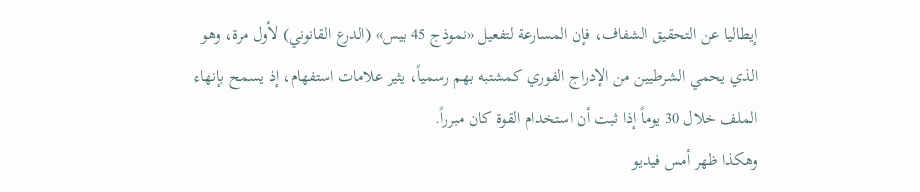إيطاليا عن التحقيق الشفاف، فإن المسارعة لتفعيل «نموذج 45 بيس» (الدرع القانوني) لأول مرة، وهو الذي يحمي الشرطيين من الإدراج الفوري كمشتبه بهم رسمياً، يثير علامات استفهام، إذ يسمح بإنهاء الملف خلال 30 يوماً إذا ثبت أن استخدام القوة كان مبرراً.
وهكذا ظهر أمس فيديو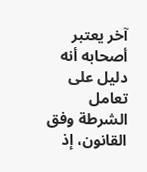آخر يعتبر أصحابه أنه دليل على تعامل الشرطة وفق القانون، إذ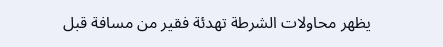يظهر محاولات الشرطة تهدئة فقير من مسافة قبل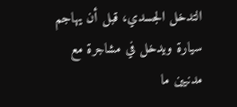التدخل الجسدي، قبل أن يهاجم سيارة ويدخل في مشاجرة مع مدنيين ما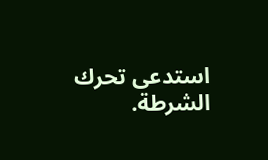استدعى تحرك الشرطة.